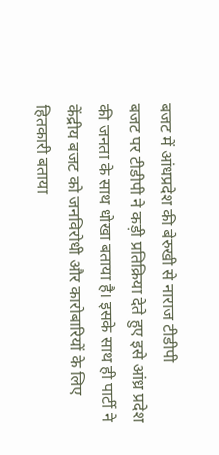बजट में आंधप्रदेश की बेरुखी से नाराज टीडीपी
बजट पर टीडीपी ने कड़ी प्रतिक्रिया देते हुए इसे आंध्र प्रदेश की जनता के साथ धोखा बताया है। इसके साथ ही पार्टी ने केंद्रीय बजट को जनविरोधी और कारोबारियों के लिए हितकारी बताया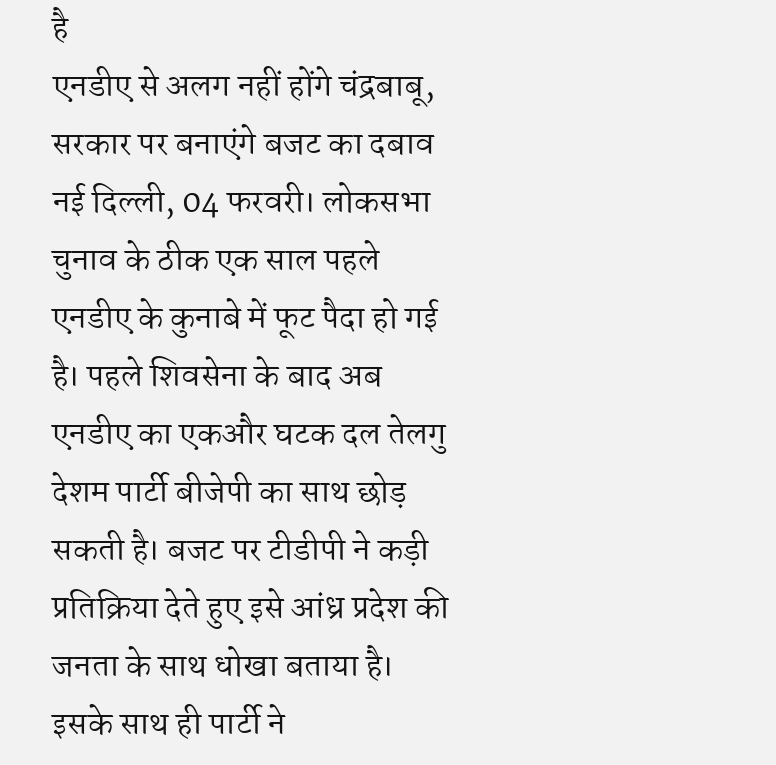है
एनडीए से अलग नहीं होंगे चंद्रबाबू, सरकार पर बनाएंगे बजट का दबाव
नई दिल्ली, 04 फरवरी। लोकसभा चुनाव के ठीक एक साल पहले एनडीए के कुनाबे में फूट पैदा हो गई है। पहले शिवसेना के बाद अब एनडीए का एकऔर घटक दल तेलगु देशम पार्टी बीजेपी का साथ छोड़ सकती है। बजट पर टीडीपी ने कड़ी प्रतिक्रिया देते हुए इसे आंध्र प्रदेश की जनता के साथ धोखा बताया है। इसके साथ ही पार्टी ने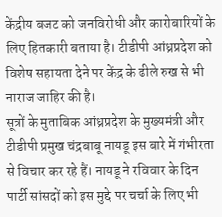केंद्रीय बजट को जनविरोधी और कारोबारियों के लिए हितकारी बताया है। टीडीपी आंध्रप्रदेश को विशेष सहायता देने पर केंद्र के ढीले रुख से भी नाराज जाहिर की है।
सूत्रों के मुताबिक आंध्रप्रदेश के मुख्यमंत्री और टीडीपी प्रमुख चंद्रबाबू नायडू इस बारे में गंभीरता से विचार कर रहे हैं। नायडू ने रविवार के दिन पार्टी सांसदों को इस मुद्दे पर चर्चा के लिए भी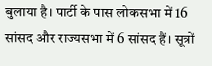बुलाया है। पार्टी के पास लोकसभा में 16 सांसद और राज्यसभा में 6 सांसद हैं। सूत्रों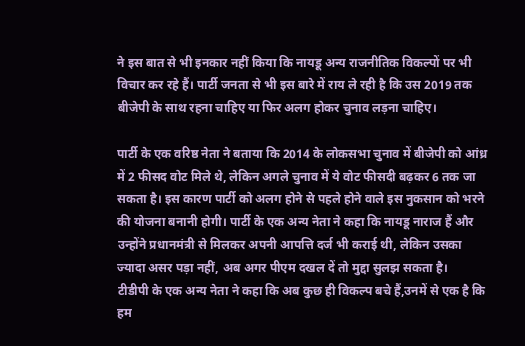ने इस बात से भी इनकार नहीं किया कि नायडू अन्य राजनीतिक विकल्पों पर भी विचार कर रहे हैं। पार्टी जनता से भी इस बारे में राय ले रही है कि उस 2019 तक बीजेपी के साथ रहना चाहिए या फिर अलग होकर चुनाव लड़ना चाहिए।

पार्टी के एक वरिष्ठ नेता ने बताया कि 2014 के लोकसभा चुनाव में बीजेपी को आंध्र में 2 फीसद वोट मिले थे, लेकिन अगले चुनाव में ये वोट फीसदी बढ़कर 6 तक जा सकता है। इस कारण पार्टी को अलग होने से पहले होने वाले इस नुकसान को भरने की योजना बनानी होगी। पार्टी के एक अन्य नेता ने कहा कि नायडू नाराज हैं और उन्होंने प्रधानमंत्री से मिलकर अपनी आपत्ति दर्ज भी कराई थी, लेकिन उसका ज्यादा असर पड़ा नहीं, अब अगर पीएम दखल दें तो मुद्दा सुलझ सकता है।
टीडीपी के एक अन्य नेता ने कहा कि अब कुछ ही विकल्प बचे हैं,उनमें से एक है कि हम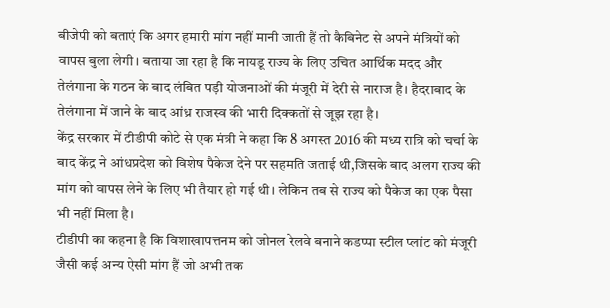बीजेपी को बताएं कि अगर हमारी मांग नहीं मानी जाती हैं तो कैबिनेट से अपने मंत्रियों को वापस बुला लेगी। बताया जा रहा है कि नायडू राज्य के लिए उचित आर्थिक मदद और तेलंगाना के गठन के बाद लंबित पड़ी योजनाओं की मंजूरी में देरी से नाराज है। हैदराबाद के तेलंगाना में जाने के बाद आंध्र राजस्व की भारी दिक्कतों से जूझ रहा है।
केंद्र सरकार में टीडीपी कोटे से एक मंत्री ने कहा कि 8 अगस्त 2016 की मध्य रात्रि को चर्चा के बाद केंद्र ने आंधप्रदेश को विशेष पैकेज देने पर सहमति जताई थी,जिसके बाद अलग राज्य की मांग को वापस लेने के लिए भी तैयार हो गई थी। लेकिन तब से राज्य को पैकेज का एक पैसा भी नहीं मिला है।
टीडीपी का कहना है कि विशाखापत्तनम को जोनल रेलवे बनाने कडप्पा स्टील प्लांट को मंजूरी जैसी कई अन्य ऐसी मांग हैं जो अभी तक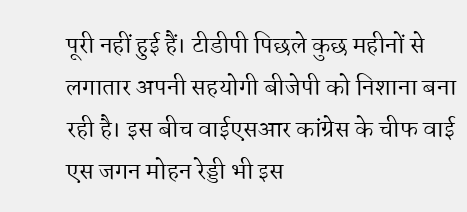पूरी नहीं हुई हैं। टीडीपी पिछले कुछ महीनों से लगातार अपनी सहयोगी बीजेपी को निशाना बना रही है। इस बीच वाईएसआर कांग्रेस के चीफ वाई एस जगन मोहन रेड्डी भी इस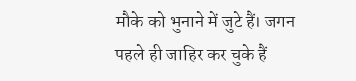मौके को भुनाने में जुटे हैं। जगन पहले ही जाहिर कर चुके हैं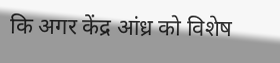कि अगर केंद्र आंध्र को विशेष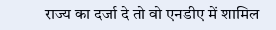राज्य का दर्जा दे तो वो एनडीए में शामिल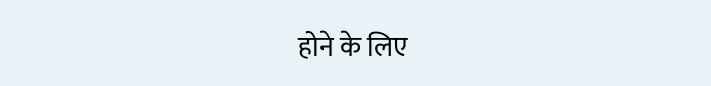होने के लिए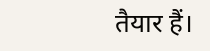तैयार हैं।